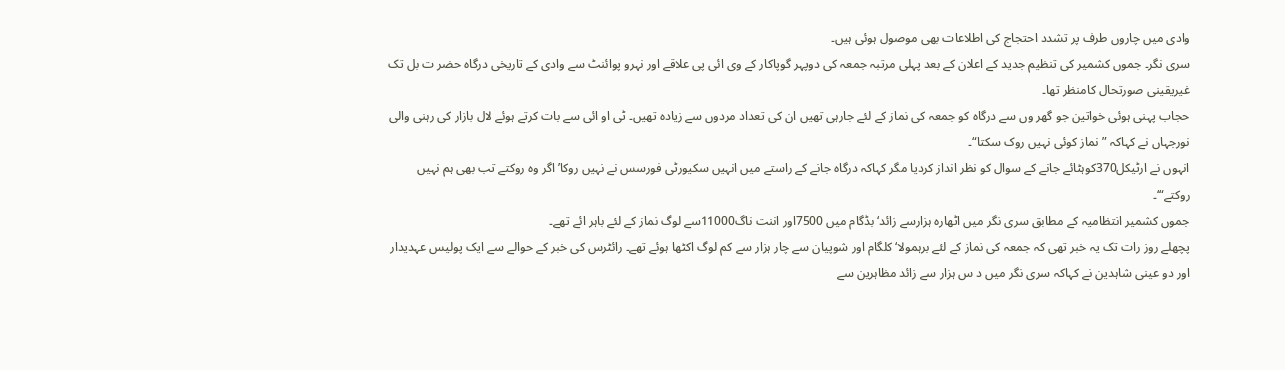وادی میں چاروں طرف پر تشدد احتجاج کی اطلاعات بھی موصول ہوئی ہیں۔
سری نگر۔ جموں کشمیر کی تنظیم جدید کے اعلان کے بعد پہلی مرتبہ جمعہ کی دوپہر گوپاکار کے وی ائی پی علاقے اور نہرو پوائنٹ سے وادی کے تاریخی درگاہ حضر ت بل تک غیریقینی صورتحال کامنظر تھا۔
حجاب پہنی ہوئی خواتین جو گھر وں سے درگاہ کو جمعہ کی نماز کے لئے جارہی تھیں ان کی تعداد مردوں سے زیادہ تھیں۔ ٹی او ائی سے بات کرتے ہوئے لال بازار کی رہنی والی نورجہاں نے کہاکہ ”نماز کوئی نہیں روک سکتا“۔
انہوں نے ارٹیکل370کوہٹائے جانے کے سوال کو نظر انداز کردیا مگر کہاکہ درگاہ جانے کے راستے میں انہیں سکیورٹی فورسس نے نہیں روکا’اگر وہ روکتے تب بھی ہم نہیں روکتے“‘۔
جموں کشمیر انتظامیہ کے مطابق سری نگر میں اٹھارہ ہزارسے زائد‘ بڈگام میں 7500اور اننت ناگ11000سے لوگ نماز کے لئے باہر ائے تھے۔
پچھلے روز رات تک یہ خبر تھی کہ جمعہ کی نماز کے لئے برہمولا‘ کلگام اور شوپیان سے چار ہزار سے کم لوگ اکٹھا ہوئے تھے۔ رائٹرس کی خبر کے حوالے سے ایک پولیس عہدیدار اور دو عینی شاہدین نے کہاکہ سری نگر میں د س ہزار سے زائد مظاہرین سے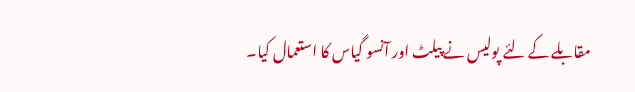مقابلے کے لئے پولیس نے پیلٹ اور آنسو گیاس کا استعمال کیا۔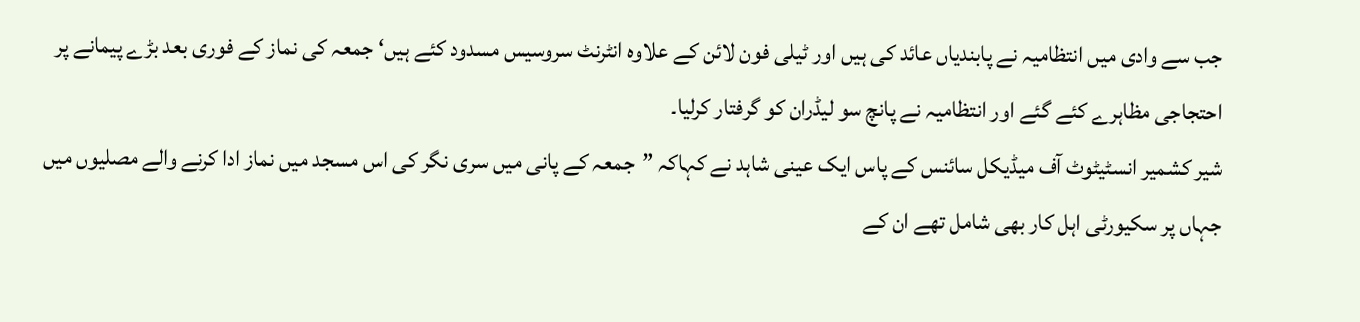جب سے وادی میں انتظامیہ نے پابندیاں عائد کی ہیں اور ٹیلی فون لائن کے علاوہ انٹرنٹ سروسیس مسدود کئے ہیں‘ جمعہ کی نماز کے فوری بعد بڑے پیمانے پر احتجاجی مظاہرے کئے گئے اور انتظامیہ نے پانچ سو لیڈران کو گرفتار کرلیا۔
شیر کشمیر انسٹیٹوٹ آف میڈیکل سائنس کے پاس ایک عینی شاہد نے کہاکہ ”جمعہ کے پانی میں سری نگر کی اس مسجد میں نماز ادا کرنے والے مصلیوں میں جہاں پر سکیورٹی اہل کار بھی شامل تھے ان کے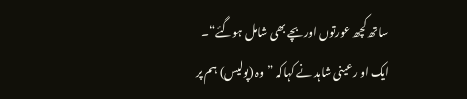ساتھ کچھ عورتوں اوربچے بھی شامل ہوگئے“۔
ایک او رعینی شاہد نے کہاکہ ”وہ (پولیس) ہم پر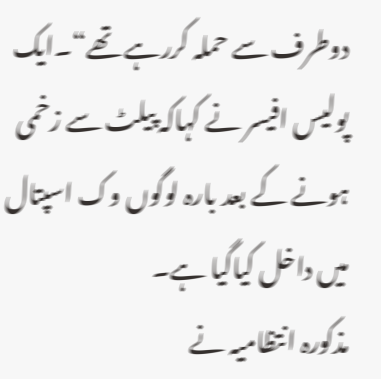دوطرف سے حملہ کررہے تھے“۔ایک پولیس افیسر نے کہاکہ پیلٹ سے زخمی ہونے کے بعد بارہ لوگوں وک اسپتال میں داخل کیاگیا ہے۔
مذکورہ انتظامیہ نے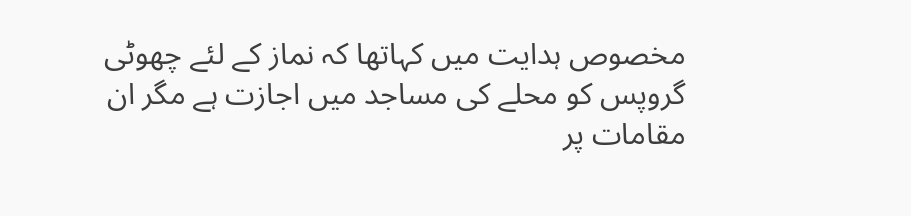مخصوص ہدایت میں کہاتھا کہ نماز کے لئے چھوٹی گروپس کو محلے کی مساجد میں اجازت ہے مگر ان مقامات پر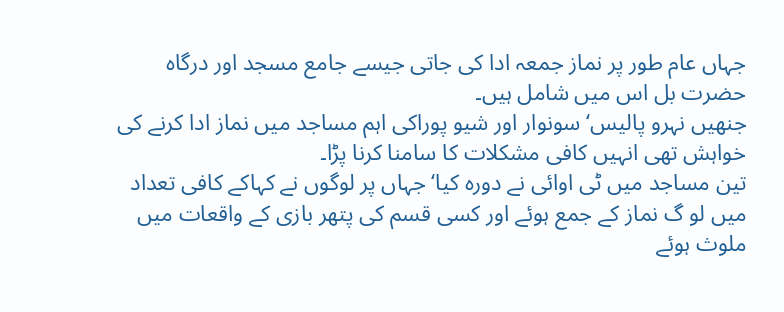جہاں عام طور پر نماز جمعہ ادا کی جاتی جیسے جامع مسجد اور درگاہ حضرت بل اس میں شامل ہیں۔
جنھیں نہرو پالیس‘ سونوار اور شیو پوراکی اہم مساجد میں نماز ادا کرنے کی خواہش تھی انہیں کافی مشکلات کا سامنا کرنا پڑا۔
تین مساجد میں ٹی اوائی نے دورہ کیا‘ جہاں پر لوگوں نے کہاکے کافی تعداد میں لو گ نماز کے جمع ہوئے اور کسی قسم کی پتھر بازی کے واقعات میں ملوث ہوئے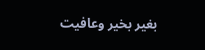بغیر بخیر وعافیت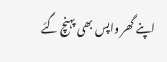اپنے گھر واپس بھی پہنچ گئے